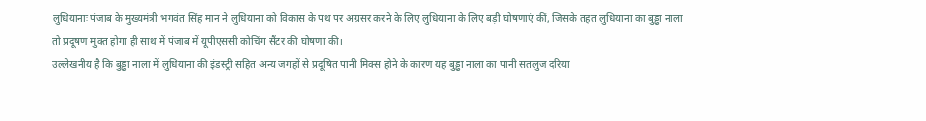लुधियानाः पंजाब के मुख्यमंत्री भगवंत सिंह मान ने लुधियाना को विकास के पथ पर अग्रसर करने के लिए लुधियाना के लिए बड़ी घोषणाएं कीं, जिसके तहत लुधियाना का बुड्ढा नाला तो प्रदूषण मुक्त होगा ही साथ में पंजाब में यूपीएससी कोचिंग सैंटर की घोषणा की।
उल्लेखनीय है कि बुड्ढा नाला में लुधियाना की इंडस्ट्री सहित अन्य जगहों से प्रदूषित पानी मिक्स होने के कारण यह बुड्ढा नाला का पानी सतलुज दरिया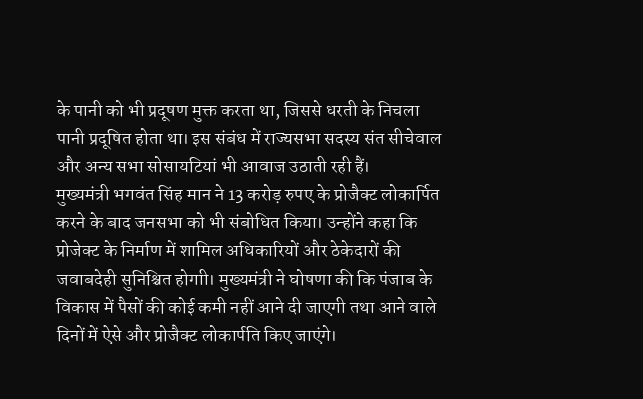के पानी को भी प्रदूषण मुक्त करता था, जिससे धरती के निचला पानी प्रदूषित होता था। इस संबंध में राज्यसभा सदस्य संत सीचेवाल और अन्य सभा सोसायटियां भी आवाज उठाती रही हैं।
मुख्यमंत्री भगवंत सिंह मान ने 13 करोड़ रुपए के प्रोजैक्ट लोकार्पित करने के बाद जनसभा को भी संबोधित किया। उन्होंने कहा कि प्रोजेक्ट के निर्माण में शामिल अधिकारियों और ठेकेदारों की जवाबदेही सुनिश्चित होगाी। मुख्यमंत्री ने घोषणा की कि पंजाब के विकास में पैसों की कोई कमी नहीं आने दी जाएगी तथा आने वाले दिनों में ऐसे और प्रोजैक्ट लोकार्पति किए जाएंगे।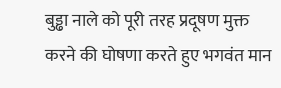बुड्ढा नाले को पूरी तरह प्रदूषण मुक्त करने की घोषणा करते हुए भगवंत मान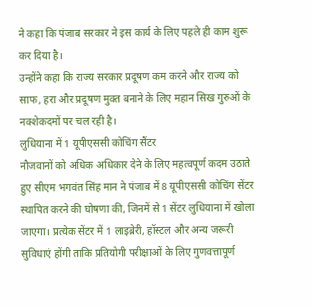ने कहा कि पंजाब सरकार ने इस कार्य के लिए पहले ही काम शुरू कर दिया है।
उन्होंने कहा कि राज्य सरकार प्रदूषण कम करने और राज्य को साफ, हरा और प्रदूषण मुक्त बनाने के लिए महान सिख गुरुओं के नक्शेकदमों पर चल रही है।
लुधियाना में 1 यूपीएससी कोचिंग सैंटर
नौजवानों को अधिक अधिकार देने के लिए महत्वपूर्ण कदम उठाते हुए सीएम भगवंत सिंह मान ने पंजाब में 8 यूपीएससी कोचिंग सेंटर स्थापित करने की घोषणा की, जिनमें से 1 सेंटर लुधियाना में खोला जाएगा। प्रत्येक सेंटर में 1 लाइब्रेरी, हॉस्टल और अन्य जरूरी सुविधाएं होंगी ताकि प्रतियोगी परीक्षाओं के लिए गुणवत्तापूर्ण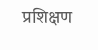प्रशिक्षण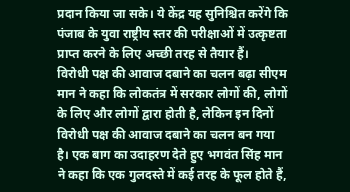प्रदान किया जा सके। ये केंद्र यह सुनिश्चित करेंगे कि पंजाब के युवा राष्ट्रीय स्तर की परीक्षाओं में उत्कृष्टता प्राप्त करने के लिए अच्छी तरह से तैयार हैं।
विरोधी पक्ष की आवाज दबाने का चलन बढ़ा सीएम मान ने कहा कि लोकतंत्र में सरकार लोगों की, लोगों के लिए और लोगों द्वारा होती है, लेकिन इन दिनों विरोधी पक्ष की आवाज दबाने का चलन बन गया है। एक बाग का उदाहरण देते हुए भगवंत सिंह मान ने कहा कि एक गुलदस्ते में कई तरह के फूल होते हैं,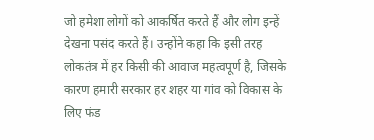जो हमेशा लोगों को आकर्षित करते हैं और लोग इन्हें देखना पसंद करते हैं। उन्होंने कहा कि इसी तरह लोकतंत्र में हर किसी की आवाज महत्वपूर्ण है, जिसके कारण हमारी सरकार हर शहर या गांव को विकास के लिए फंड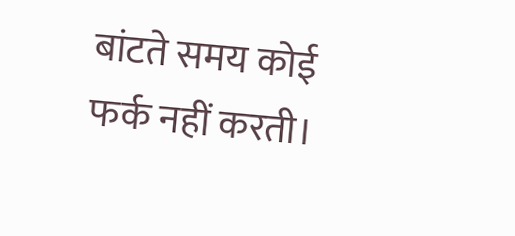बांटते समय कोई फर्क नहीं करती।